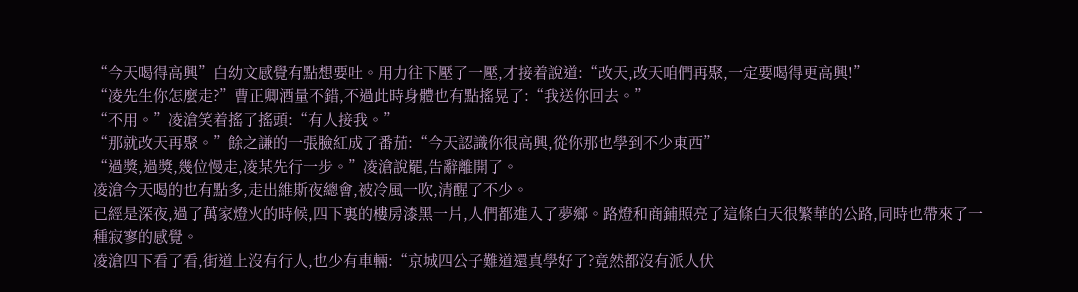“今天喝得高興”白幼文感覺有點想要吐。用力往下壓了一壓,才接着說道:“改天,改天咱們再聚,一定要喝得更高興!”
“凌先生你怎麼走?”曹正卿酒量不錯,不過此時身體也有點搖晃了:“我送你回去。”
“不用。”凌滄笑着搖了搖頭:“有人接我。”
“那就改天再聚。”餘之謙的一張臉紅成了番茄:“今天認識你很高興,從你那也學到不少東西”
“過獎,過獎,幾位慢走,凌某先行一步。”凌滄說罷,告辭離開了。
凌滄今天喝的也有點多,走出維斯夜總會,被冷風一吹,清醒了不少。
已經是深夜,過了萬家燈火的時候,四下裏的樓房漆黑一片,人們都進入了夢鄉。路燈和商鋪照亮了這條白天很繁華的公路,同時也帶來了一種寂寥的感覺。
凌滄四下看了看,街道上沒有行人,也少有車輛:“京城四公子難道還真學好了?竟然都沒有派人伏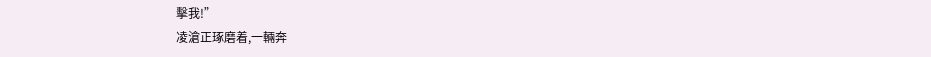擊我!”
凌滄正琢磨着,一輛奔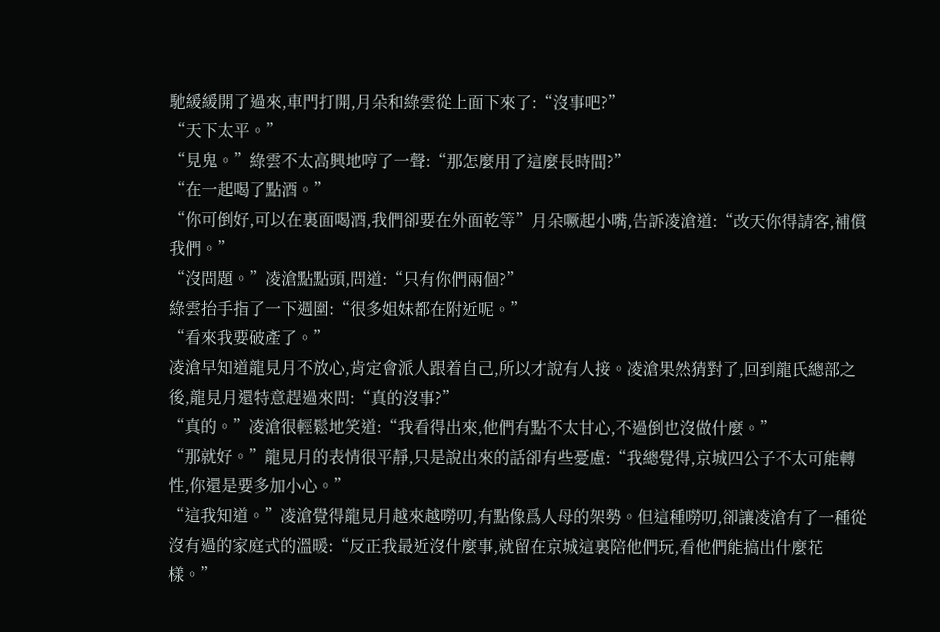馳緩緩開了過來,車門打開,月朵和綠雲從上面下來了:“沒事吧?”
“天下太平。”
“見鬼。”綠雲不太高興地哼了一聲:“那怎麼用了這麼長時間?”
“在一起喝了點酒。”
“你可倒好,可以在裏面喝酒,我們卻要在外面乾等”月朵噘起小嘴,告訴凌滄道:“改天你得請客,補償我們。”
“沒問題。”凌滄點點頭,問道:“只有你們兩個?”
綠雲抬手指了一下週圍:“很多姐妹都在附近呢。”
“看來我要破產了。”
凌滄早知道龍見月不放心,肯定會派人跟着自己,所以才說有人接。凌滄果然猜對了,回到龍氏總部之後,龍見月還特意趕過來問:“真的沒事?”
“真的。”凌滄很輕鬆地笑道:“我看得出來,他們有點不太甘心,不過倒也沒做什麼。”
“那就好。”龍見月的表情很平靜,只是說出來的話卻有些憂慮:“我總覺得,京城四公子不太可能轉性,你還是要多加小心。”
“這我知道。”凌滄覺得龍見月越來越嘮叨,有點像爲人母的架勢。但這種嘮叨,卻讓凌滄有了一種從沒有過的家庭式的溫暖:“反正我最近沒什麼事,就留在京城這裏陪他們玩,看他們能搞出什麼花樣。”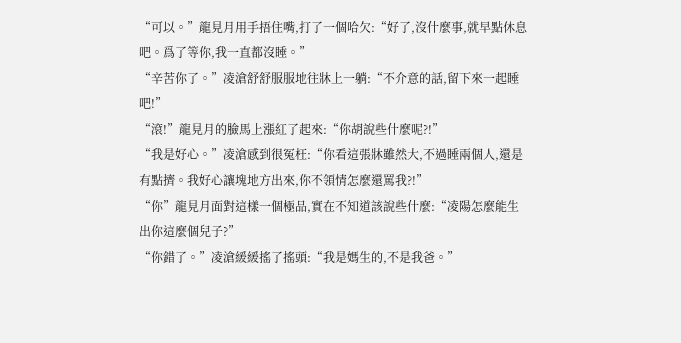“可以。”龍見月用手捂住嘴,打了一個哈欠:“好了,沒什麼事,就早點休息吧。爲了等你,我一直都沒睡。”
“辛苦你了。”凌滄舒舒服服地往牀上一躺:“不介意的話,留下來一起睡吧!”
“滾!”龍見月的臉馬上漲紅了起來:“你胡說些什麼呢?!”
“我是好心。”凌滄感到很冤枉:“你看這張牀雖然大,不過睡兩個人,還是有點擠。我好心讓塊地方出來,你不領情怎麼還罵我?!”
“你”龍見月面對這樣一個極品,實在不知道該說些什麼:“凌陽怎麼能生出你這麼個兒子?”
“你錯了。”凌滄緩緩搖了搖頭:“我是媽生的,不是我爸。”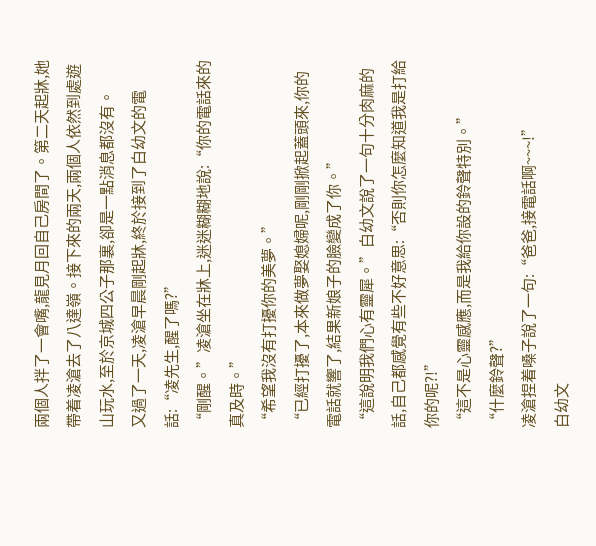兩個人拌了一會嘴,龍見月回自己房間了。第二天起牀,她帶着凌滄去了八達嶺。接下來的兩天,兩個人依然到處遊山玩水,至於京城四公子那裏,卻是一點消息都沒有。
又過了一天,凌滄早晨剛起牀,終於接到了白幼文的電話:“凌先生,醒了嗎?”
“剛醒。”凌滄坐在牀上,迷迷糊糊地說:“你的電話來的真及時。”
“希望我沒有打擾你的美夢。”
“已經打擾了,本來做夢娶媳婦呢,剛剛掀起蓋頭來,你的電話就響了,結果新娘子的臉變成了你。”
“這說明我們心有靈犀。”白幼文說了一句十分肉麻的話,自己都感覺有些不好意思:“否則你怎麼知道我是打給你的呢?!”
“這不是心靈感應,而是我給你設的鈴聲特別。”
“什麼鈴聲?”
凌滄捏着嗓子說了一句:“爸爸,接電話啊~~~!”
白幼文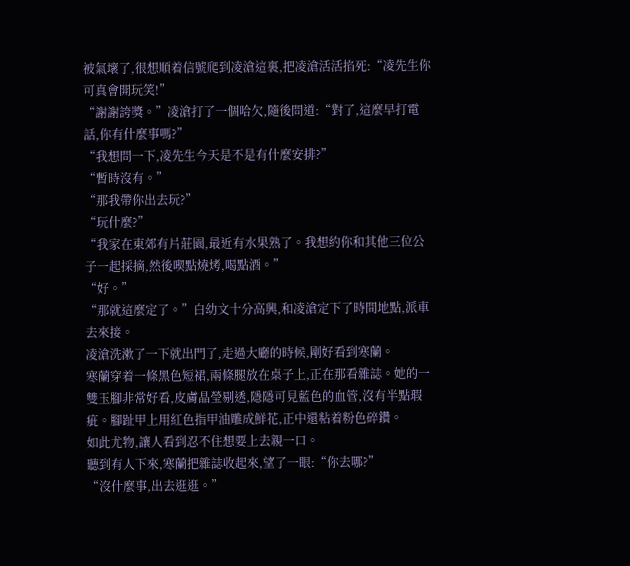被氣壞了,很想順着信號爬到凌滄這裏,把凌滄活活掐死:“凌先生你可真會開玩笑!”
“謝謝誇獎。”凌滄打了一個哈欠,隨後問道:“對了,這麼早打電話,你有什麼事嗎?”
“我想問一下,凌先生今天是不是有什麼安排?”
“暫時沒有。”
“那我帶你出去玩?”
“玩什麼?”
“我家在東郊有片莊園,最近有水果熟了。我想約你和其他三位公子一起採摘,然後喫點燒烤,喝點酒。”
“好。”
“那就這麼定了。”白幼文十分高興,和凌滄定下了時間地點,派車去來接。
凌滄洗漱了一下就出門了,走過大廳的時候,剛好看到寒蘭。
寒蘭穿着一條黑色短裙,兩條腿放在桌子上,正在那看雜誌。她的一雙玉腳非常好看,皮膚晶瑩剔透,隱隱可見藍色的血管,沒有半點瑕疵。腳趾甲上用紅色指甲油雕成鮮花,正中還粘着粉色碎鑽。
如此尤物,讓人看到忍不住想要上去親一口。
聽到有人下來,寒蘭把雜誌收起來,望了一眼:“你去哪?”
“沒什麼事,出去逛逛。”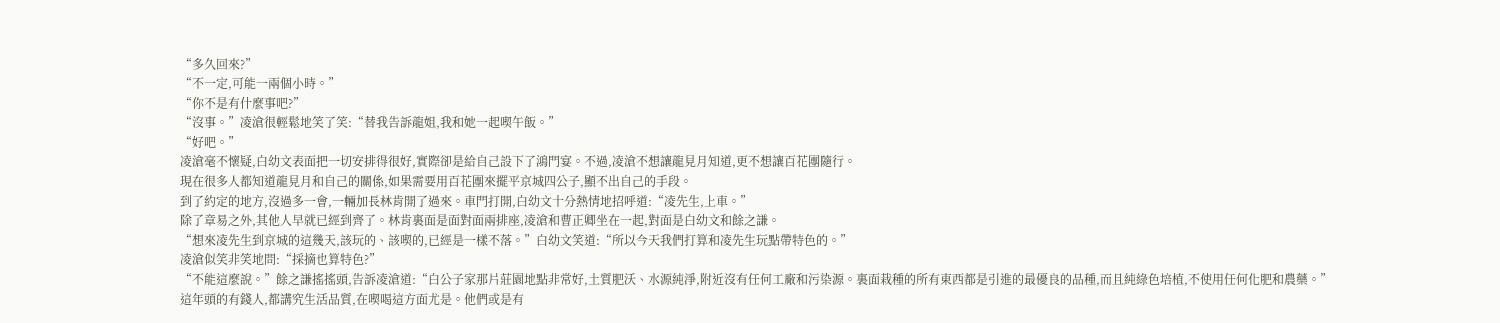“多久回來?”
“不一定,可能一兩個小時。”
“你不是有什麼事吧?”
“沒事。”凌滄很輕鬆地笑了笑:“替我告訴龍姐,我和她一起喫午飯。”
“好吧。”
凌滄毫不懷疑,白幼文表面把一切安排得很好,實際卻是給自己設下了鴻門宴。不過,凌滄不想讓龍見月知道,更不想讓百花團隨行。
現在很多人都知道龍見月和自己的關係,如果需要用百花團來擺平京城四公子,顯不出自己的手段。
到了約定的地方,沒過多一會,一輛加長林肯開了過來。車門打開,白幼文十分熱情地招呼道:“凌先生,上車。”
除了章易之外,其他人早就已經到齊了。林肯裏面是面對面兩排座,凌滄和曹正卿坐在一起,對面是白幼文和餘之謙。
“想來凌先生到京城的這幾天,該玩的、該喫的,已經是一樣不落。”白幼文笑道:“所以今天我們打算和凌先生玩點帶特色的。”
凌滄似笑非笑地問:“採摘也算特色?”
“不能這麼說。”餘之謙搖搖頭,告訴凌滄道:“白公子家那片莊園地點非常好,土質肥沃、水源純淨,附近沒有任何工廠和污染源。裏面栽種的所有東西都是引進的最優良的品種,而且純綠色培植,不使用任何化肥和農藥。”
這年頭的有錢人,都講究生活品質,在喫喝這方面尤是。他們或是有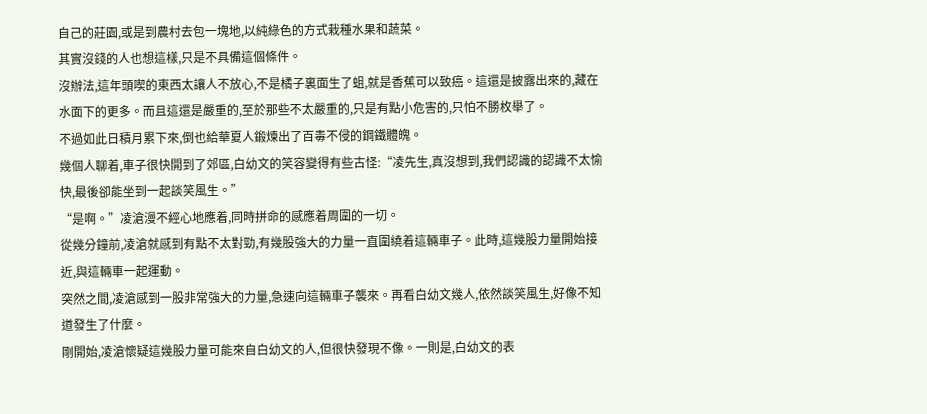自己的莊園,或是到農村去包一塊地,以純綠色的方式栽種水果和蔬菜。
其實沒錢的人也想這樣,只是不具備這個條件。
沒辦法,這年頭喫的東西太讓人不放心,不是橘子裏面生了蛆,就是香蕉可以致癌。這還是披露出來的,藏在水面下的更多。而且這還是嚴重的,至於那些不太嚴重的,只是有點小危害的,只怕不勝枚舉了。
不過如此日積月累下來,倒也給華夏人鍛煉出了百毒不侵的鋼鐵體魄。
幾個人聊着,車子很快開到了郊區,白幼文的笑容變得有些古怪:“凌先生,真沒想到,我們認識的認識不太愉快,最後卻能坐到一起談笑風生。”
“是啊。”凌滄漫不經心地應着,同時拼命的感應着周圍的一切。
從幾分鐘前,凌滄就感到有點不太對勁,有幾股強大的力量一直圍繞着這輛車子。此時,這幾股力量開始接近,與這輛車一起運動。
突然之間,凌滄感到一股非常強大的力量,急速向這輛車子襲來。再看白幼文幾人,依然談笑風生,好像不知道發生了什麼。
剛開始,凌滄懷疑這幾股力量可能來自白幼文的人,但很快發現不像。一則是,白幼文的表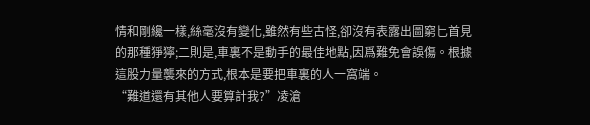情和剛纔一樣,絲毫沒有變化,雖然有些古怪,卻沒有表露出圖窮匕首見的那種猙獰;二則是,車裏不是動手的最佳地點,因爲難免會誤傷。根據這股力量襲來的方式,根本是要把車裏的人一窩端。
“難道還有其他人要算計我?”凌滄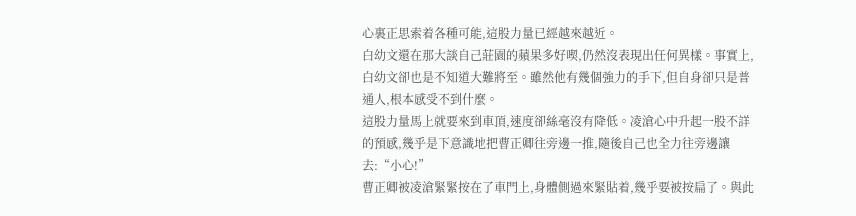心裏正思索着各種可能,這股力量已經越來越近。
白幼文還在那大談自己莊園的蘋果多好喫,仍然沒表現出任何異樣。事實上,白幼文卻也是不知道大難將至。雖然他有幾個強力的手下,但自身卻只是普通人,根本感受不到什麼。
這股力量馬上就要來到車頂,速度卻絲毫沒有降低。凌滄心中升起一股不詳的預感,幾乎是下意識地把曹正卿往旁邊一推,隨後自己也全力往旁邊讓去:“小心!”
曹正卿被凌滄緊緊按在了車門上,身體側過來緊貼着,幾乎要被按扁了。與此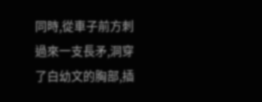同時,從車子前方刺過來一支長矛,洞穿了白幼文的胸部,插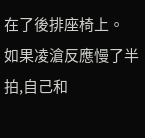在了後排座椅上。
如果凌滄反應慢了半拍,自己和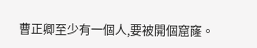曹正卿至少有一個人,要被開個窟窿。